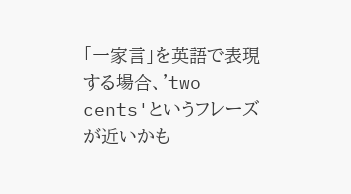「一家言」を英語で表現する場合、'two cents'というフレーズが近いかも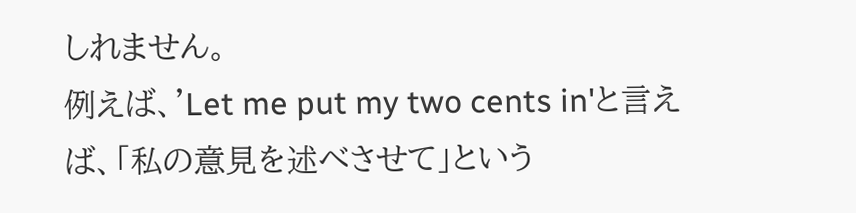しれません。
例えば、'Let me put my two cents in'と言えば、「私の意見を述べさせて」という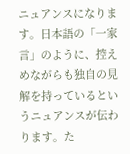ニュアンスになります。日本語の「一家言」のように、控えめながらも独自の見解を持っているというニュアンスが伝わります。た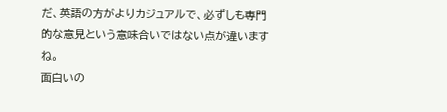だ、英語の方がよりカジュアルで、必ずしも専門的な意見という意味合いではない点が違いますね。
面白いの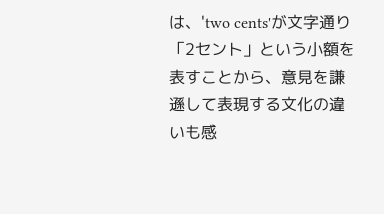は、'two cents'が文字通り「2セント」という小額を表すことから、意見を謙遜して表現する文化の違いも感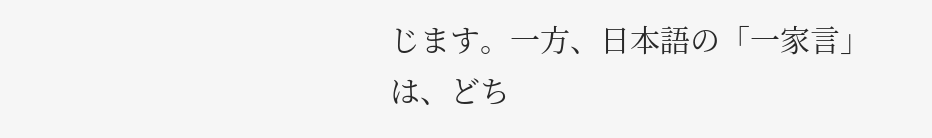じます。一方、日本語の「一家言」は、どち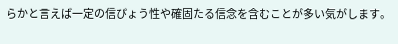らかと言えば一定の信ぴょう性や確固たる信念を含むことが多い気がします。